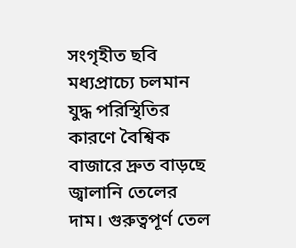সংগৃহীত ছবি
মধ্যপ্রাচ্যে চলমান যুদ্ধ পরিস্থিতির কারণে বৈশ্বিক বাজারে দ্রুত বাড়ছে জ্বালানি তেলের দাম। গুরুত্বপূর্ণ তেল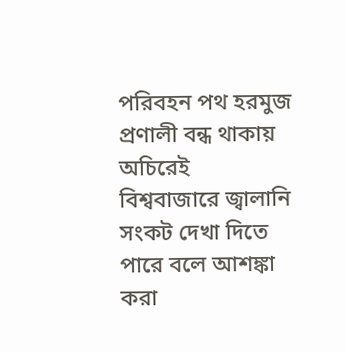পরিবহন পথ হরমুজ প্রণালী বন্ধ থাকায় অচিরেই বিশ্ববাজারে জ্বালানি সংকট দেখা দিতে পারে বলে আশঙ্কা করা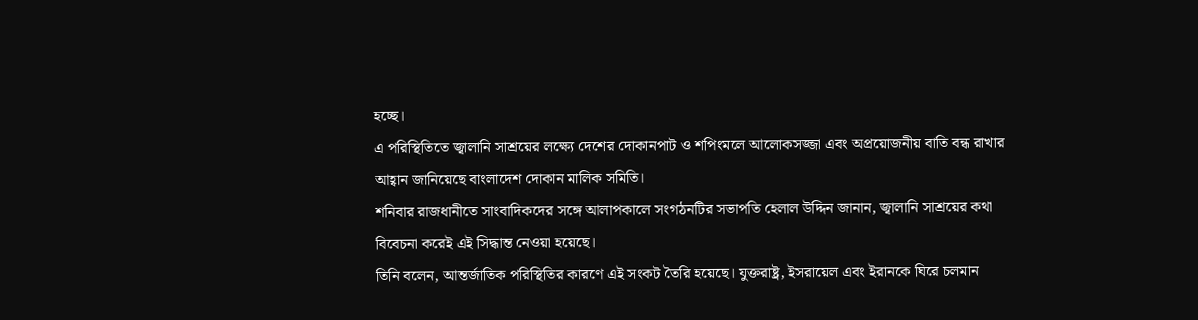হচ্ছে।
এ পরিস্থিতিতে জ্বালানি সাশ্রয়ের লক্ষ্যে দেশের দোকানপাট ও শপিংমলে আলোকসজ্জা এবং অপ্রয়োজনীয় বাতি বন্ধ রাখার আহ্বান জানিয়েছে বাংলাদেশ দোকান মালিক সমিতি।
শনিবার রাজধানীতে সাংবাদিকদের সঙ্গে আলাপকালে সংগঠনটির সভাপতি হেলাল উদ্দিন জানান, জ্বালানি সাশ্রয়ের কথা বিবেচনা করেই এই সিদ্ধান্ত নেওয়া হয়েছে।
তিনি বলেন, আন্তর্জাতিক পরিস্থিতির কারণে এই সংকট তৈরি হয়েছে। যুক্তরাষ্ট্র, ইসরায়েল এবং ইরানকে ঘিরে চলমান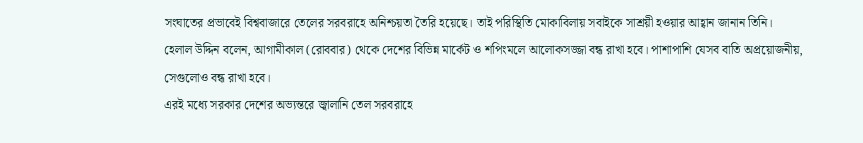সংঘাতের প্রভাবেই বিশ্ববাজারে তেলের সরবরাহে অনিশ্চয়তা তৈরি হয়েছে। তাই পরিস্থিতি মোকাবিলায় সবাইকে সাশ্রয়ী হওয়ার আহ্বান জানান তিনি।
হেলাল উদ্দিন বলেন, আগামীকাল (রোববার) থেকে দেশের বিভিন্ন মার্কেট ও শপিংমলে আলোকসজ্জা বন্ধ রাখা হবে। পাশাপাশি যেসব বাতি অপ্রয়োজনীয়, সেগুলোও বন্ধ রাখা হবে।
এরই মধ্যে সরকার দেশের অভ্যন্তরে জ্বালানি তেল সরবরাহে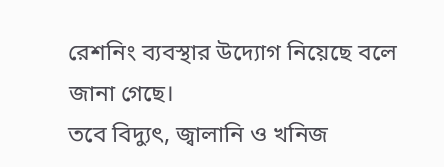রেশনিং ব্যবস্থার উদ্যোগ নিয়েছে বলে জানা গেছে।
তবে বিদ্যুৎ, জ্বালানি ও খনিজ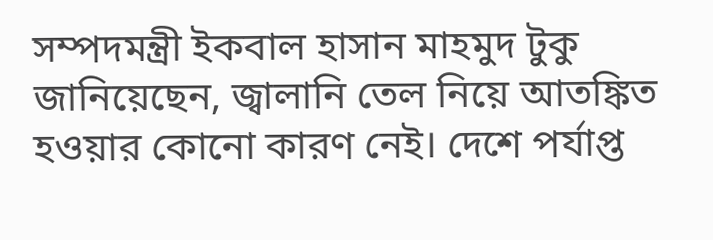সম্পদমন্ত্রী ইকবাল হাসান মাহমুদ টুকু জানিয়েছেন, জ্বালানি তেল নিয়ে আতঙ্কিত হওয়ার কোনো কারণ নেই। দেশে পর্যাপ্ত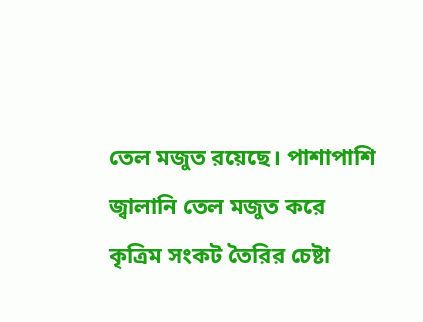তেল মজুত রয়েছে। পাশাপাশি জ্বালানি তেল মজুত করে কৃত্রিম সংকট তৈরির চেষ্টা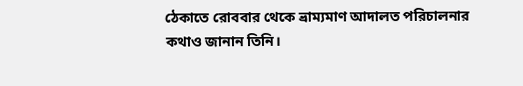ঠেকাতে রোববার থেকে ভ্রাম্যমাণ আদালত পরিচালনার কথাও জানান তিনি।